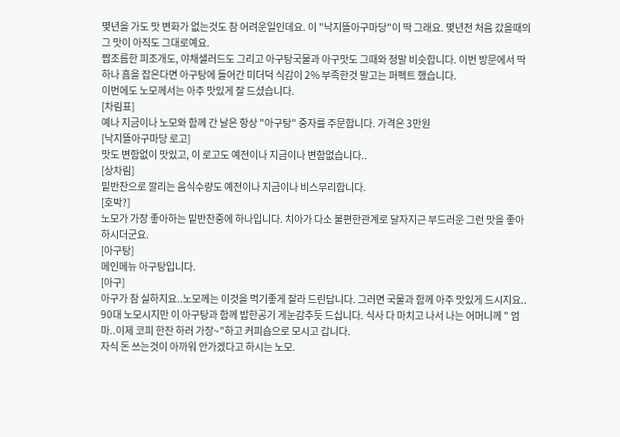몇년을 가도 맛 변화가 없는것도 참 어려운일인데요. 이 "낙지뜰아구마당"이 딱 그래요. 몇년전 처음 갔을때의 그 맛이 아직도 그대로예요.
짭조름한 피조개도, 야채샐러드도 그리고 아구탕국물과 아구맛도 그때와 정말 비슷합니다. 이번 방문에서 딱 하나 흠을 잡은다면 아구탕에 들어간 미더덕 식감이 2% 부족한것 말고는 퍼펙트 했습니다.
이번에도 노모께서는 아주 맛있게 잘 드셨습니다.
[차림표]
예나 지금이나 노모와 함께 간 날은 항상 "아구탕" 중자를 주문합니다. 가격은 3만원
[낙지뜰아구마당 로고]
맛도 변함없이 맛있고, 이 로고도 예전이나 지금이나 변함없습니다..
[상차림]
밑반찬으로 깔리는 음식수량도 예전이나 지금이나 비스무리합니다.
[호박?]
노모가 가장 좋아하는 밑반찬중에 하나입니다. 치아가 다소 불편한관계로 달자지근 부드러운 그런 맛을 좋아하시더군요.
[아구탕]
메인메뉴 아구탕입니다.
[아구]
아구가 참 실하지요..노모께는 이것을 먹기좋게 잘라 드린답니다. 그러면 국물과 함께 아주 맛있게 드시지요..
90대 노모시지만 이 아구탕과 함께 밥한공기 게눈감추듯 드십니다. 식사 다 마치고 나서 나는 어머니께 " 엄마..이제 코피 한잔 하러 가장~"하고 커피숍으로 모시고 갑니다.
자식 돈 쓰는것이 아까워 안가겠다고 하시는 노모.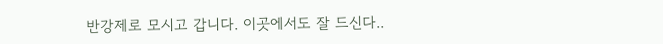반강제로 모시고 갑니다. 이곳에서도 잘 드신다..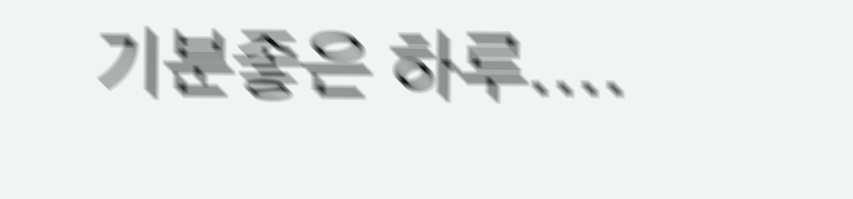기분좋은 하루....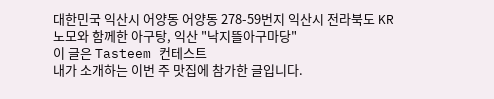대한민국 익산시 어양동 어양동 278-59번지 익산시 전라북도 KR
노모와 함께한 아구탕, 익산 "낙지뜰아구마당"
이 글은 Tasteem 컨테스트
내가 소개하는 이번 주 맛집에 참가한 글입니다.